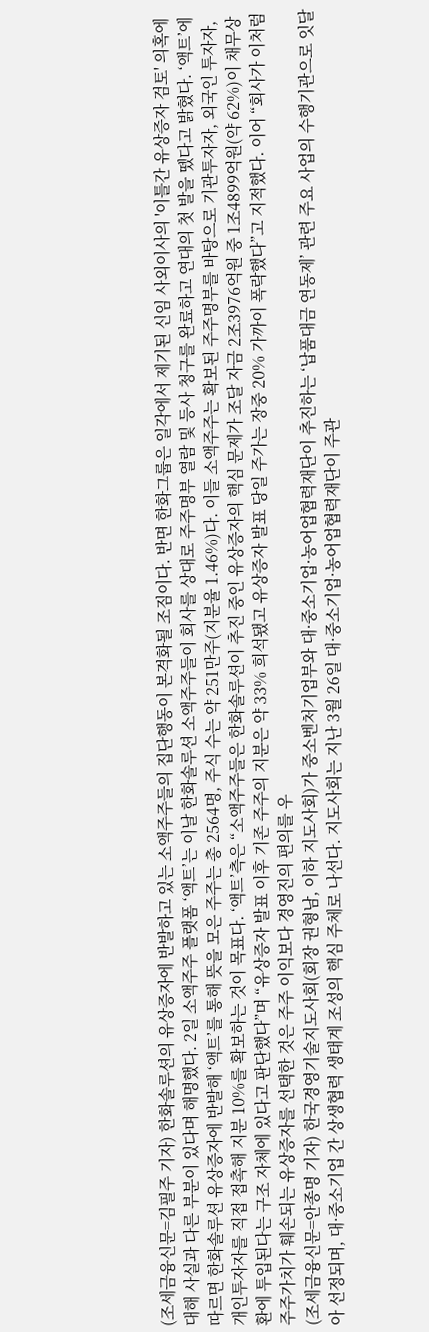(조세금융신문=김필주 기자) 한화솔루션의 유상증자에 반발하고 있는 소액주주들의 집단행동이 본격화될 조짐이다. 반면 한화그룹은 일각에서 제기된 신임 사외이사의 '이틀간 유상증자 검토' 의혹에 대해 사실과 다른 부분이 있다며 해명했다. 2일 소액주주 플랫폼 ‘액트’는 이날 한화솔루션 소액주주들이 회사를 상대로 주주명부 열람 및 등사 청구를 완료하고 연대의 첫 발을 뗐다고 밝혔다. ‘액트’에 따르면 한화솔루션 유상증자에 반발해 ‘액트’를 통해 뜻을 모은 주주는 총 2564명, 주식 수는 약 251만주(지분율 1.46%)다. 이들 소액주주는 확보된 주주명부를 바탕으로 기관투자자, 외국인 투자자, 개인투자자를 직접 접촉해 지분 10%를 확보하는 것이 목표다. ‘액트’측은 “소액주주들은 한화솔루션이 추진 중인 유상증자의 핵심 문제가 조달 자금 2조3976억원 중 1조4899억원(약 62%)이 채무상환에 투입된다는 구조 자체에 있다고 판단했다”며 “유상증자 발표 이후 기존 주주의 지분은 약 33% 희석됐고 유상증자 발표 당일 주가는 장중 20% 가까이 폭락했다”고 지적했다. 이어 “회사가 이처럼 주주가치가 훼손되는 유상증자를 선택한 것은 주주 이익보다 경영진의 편의를 우
(조세금융신문=안종명 기자) 한국경영기술지도사회(회장 권형남, 이하 지도사회)가 중소벤처기업부와 대·중소기업·농어업협력재단이 추진하는 ‘납품대금 연동제’ 관련 주요 사업의 수행기관으로 잇달아 선정되며, 대·중소기업 간 상생협력 생태계 조성의 핵심 주체로 나선다. 지도사회는 지난 3월 26일 대·중소기업·농어업협력재단이 주관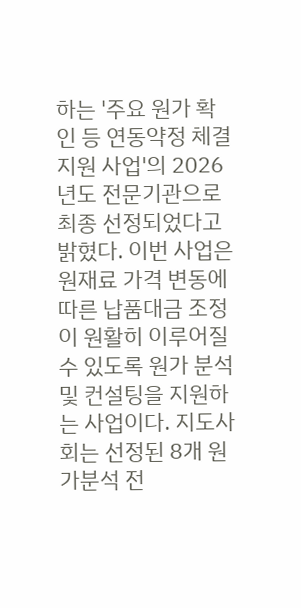하는 '주요 원가 확인 등 연동약정 체결지원 사업'의 2026년도 전문기관으로 최종 선정되었다고 밝혔다. 이번 사업은 원재료 가격 변동에 따른 납품대금 조정이 원활히 이루어질 수 있도록 원가 분석 및 컨설팅을 지원하는 사업이다. 지도사회는 선정된 8개 원가분석 전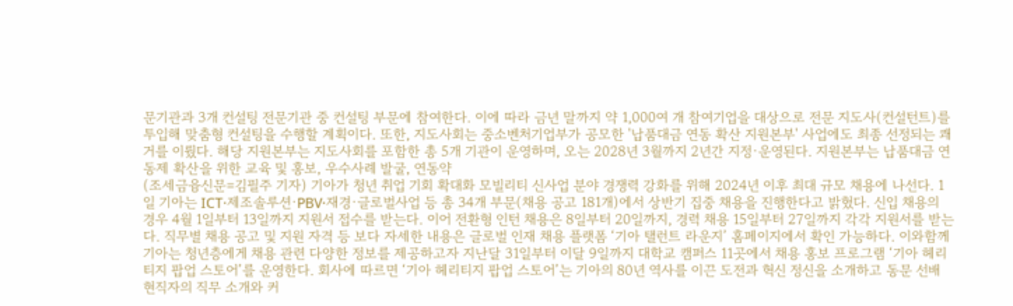문기관과 3개 컨설팅 전문기관 중 컨설팅 부문에 참여한다. 이에 따라 금년 말까지 약 1,000여 개 참여기업을 대상으로 전문 지도사(컨설턴트)를 투입해 맞춤형 컨설팅을 수행할 계획이다. 또한, 지도사회는 중소벤처기업부가 공모한 '납품대금 연동 확산 지원본부' 사업에도 최종 선정되는 쾌거를 이뤘다. 해당 지원본부는 지도사회를 포함한 총 5개 기관이 운영하며, 오는 2028년 3월까지 2년간 지정·운영된다. 지원본부는 납품대금 연동제 확산을 위한 교육 및 홍보, 우수사례 발굴, 연동약
(조세금융신문=김필주 기자) 기아가 청년 취업 기회 확대화 모빌리티 신사업 분야 경쟁력 강화를 위해 2024년 이후 최대 규모 채용에 나선다. 1일 기아는 ICT·제조솔루션·PBV·재경·글로벌사업 등 총 34개 부문(채용 공고 181개)에서 상반기 집중 채용을 진행한다고 밝혔다. 신입 채용의 경우 4월 1일부터 13일까지 지원서 접수를 받는다. 이어 전환형 인턴 채용은 8일부터 20일까지, 경력 채용 15일부터 27일까지 각각 지원서를 받는다. 직무별 채용 공고 및 지원 자격 등 보다 자세한 내용은 글로벌 인재 채용 플랫폼 ‘기아 탤런트 라운지’ 홈페이지에서 확인 가능하다. 이와함께 기아는 청년층에게 채용 관련 다양한 정보를 제공하고자 지난달 31일부터 이달 9일까지 대학교 캠퍼스 11곳에서 채용 홍보 프로그램 ‘기아 헤리티지 팝업 스토어’를 운영한다. 회사에 따르면 ‘기아 헤리티지 팝업 스토어’는 기아의 80년 역사를 이끈 도전과 혁신 정신을 소개하고 동문 선배 현직자의 직무 소개와 커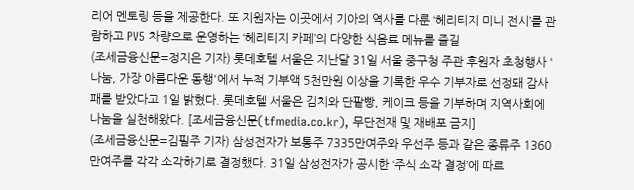리어 멘토링 등을 제공한다. 또 지원자는 이곳에서 기아의 역사를 다룬 ‘헤리티지 미니 전시’를 관람하고 PV5 차량으로 운영하는 ‘헤리티지 카페’의 다양한 식음료 메뉴를 즐길
(조세금융신문=정지은 기자) 롯데호텔 서울은 지난달 31일 서울 중구청 주관 후원자 초청행사 '나눔, 가장 아름다운 동행'에서 누적 기부액 5천만원 이상을 기록한 우수 기부자로 선정돼 감사패를 받았다고 1일 밝혔다. 롯데호텔 서울은 김치와 단팥빵, 케이크 등을 기부하며 지역사회에 나눔을 실천해왔다. [조세금융신문(tfmedia.co.kr), 무단전재 및 재배포 금지]
(조세금융신문=김필주 기자) 삼성전자가 보통주 7335만여주와 우선주 등과 같은 종류주 1360만여주를 각각 소각하기로 결정했다. 31일 삼성전자가 공시한 ‘주식 소각 결정’에 따르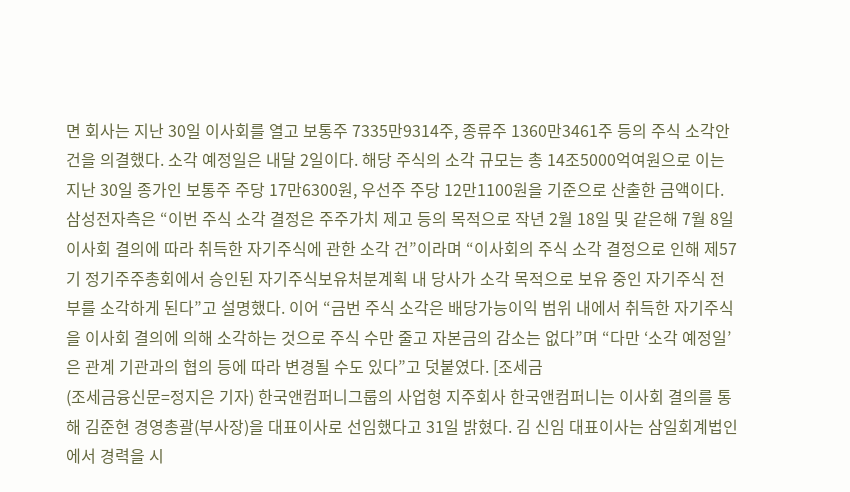면 회사는 지난 30일 이사회를 열고 보통주 7335만9314주, 종류주 1360만3461주 등의 주식 소각안건을 의결했다. 소각 예정일은 내달 2일이다. 해당 주식의 소각 규모는 총 14조5000억여원으로 이는 지난 30일 종가인 보통주 주당 17만6300원, 우선주 주당 12만1100원을 기준으로 산출한 금액이다. 삼성전자측은 “이번 주식 소각 결정은 주주가치 제고 등의 목적으로 작년 2월 18일 및 같은해 7월 8일 이사회 결의에 따라 취득한 자기주식에 관한 소각 건”이라며 “이사회의 주식 소각 결정으로 인해 제57기 정기주주총회에서 승인된 자기주식보유처분계획 내 당사가 소각 목적으로 보유 중인 자기주식 전부를 소각하게 된다”고 설명했다. 이어 “금번 주식 소각은 배당가능이익 범위 내에서 취득한 자기주식을 이사회 결의에 의해 소각하는 것으로 주식 수만 줄고 자본금의 감소는 없다”며 “다만 ‘소각 예정일’은 관계 기관과의 협의 등에 따라 변경될 수도 있다”고 덧붙였다. [조세금
(조세금융신문=정지은 기자) 한국앤컴퍼니그룹의 사업형 지주회사 한국앤컴퍼니는 이사회 결의를 통해 김준현 경영총괄(부사장)을 대표이사로 선임했다고 31일 밝혔다. 김 신임 대표이사는 삼일회계법인에서 경력을 시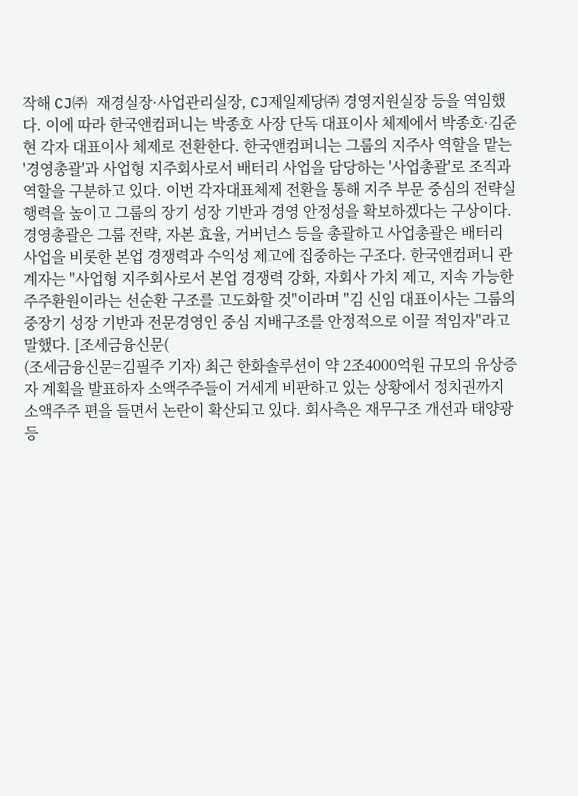작해 CJ㈜ 재경실장·사업관리실장, CJ제일제당㈜ 경영지원실장 등을 역임했다. 이에 따라 한국앤컴퍼니는 박종호 사장 단독 대표이사 체제에서 박종호·김준현 각자 대표이사 체제로 전환한다. 한국앤컴퍼니는 그룹의 지주사 역할을 맡는 '경영총괄'과 사업형 지주회사로서 배터리 사업을 담당하는 '사업총괄'로 조직과 역할을 구분하고 있다. 이번 각자대표체제 전환을 통해 지주 부문 중심의 전략실행력을 높이고 그룹의 장기 성장 기반과 경영 안정성을 확보하겠다는 구상이다. 경영총괄은 그룹 전략, 자본 효율, 거버넌스 등을 총괄하고 사업총괄은 배터리 사업을 비롯한 본업 경쟁력과 수익성 제고에 집중하는 구조다. 한국앤컴퍼니 관계자는 "사업형 지주회사로서 본업 경쟁력 강화, 자회사 가치 제고, 지속 가능한 주주환원이라는 선순환 구조를 고도화할 것"이라며 "김 신임 대표이사는 그룹의 중장기 성장 기반과 전문경영인 중심 지배구조를 안정적으로 이끌 적임자"라고 말했다. [조세금융신문(
(조세금융신문=김필주 기자) 최근 한화솔루션이 약 2조4000억원 규모의 유상증자 계획을 발표하자 소액주주들이 거세게 비판하고 있는 상황에서 정치권까지 소액주주 편을 들면서 논란이 확산되고 있다. 회사측은 재무구조 개선과 태양광 등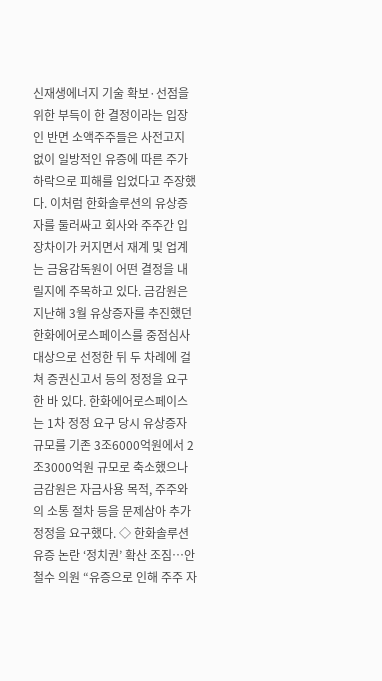신재생에너지 기술 확보·선점을 위한 부득이 한 결정이라는 입장인 반면 소액주주들은 사전고지 없이 일방적인 유증에 따른 주가하락으로 피해를 입었다고 주장했다. 이처럼 한화솔루션의 유상증자를 둘러싸고 회사와 주주간 입장차이가 커지면서 재계 및 업계는 금융감독원이 어떤 결정을 내릴지에 주목하고 있다. 금감원은 지난해 3월 유상증자를 추진했던 한화에어로스페이스를 중점심사 대상으로 선정한 뒤 두 차례에 걸쳐 증권신고서 등의 정정을 요구한 바 있다. 한화에어로스페이스는 1차 정정 요구 당시 유상증자 규모를 기존 3조6000억원에서 2조3000억원 규모로 축소했으나 금감원은 자금사용 목적, 주주와의 소통 절차 등을 문제삼아 추가 정정을 요구했다. ◇ 한화솔루션 유증 논란 ‘정치권’ 확산 조짐…안철수 의원 “유증으로 인해 주주 자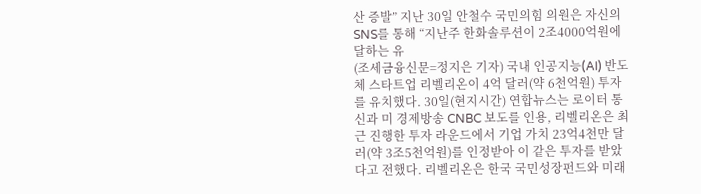산 증발” 지난 30일 안철수 국민의힘 의원은 자신의 SNS를 통해 “지난주 한화솔루션이 2조4000억원에 달하는 유
(조세금융신문=정지은 기자) 국내 인공지능(AI) 반도체 스타트업 리벨리온이 4억 달러(약 6천억원) 투자를 유치했다. 30일(현지시간) 연합뉴스는 로이터 통신과 미 경제방송 CNBC 보도를 인용, 리벨리온은 최근 진행한 투자 라운드에서 기업 가치 23억4천만 달러(약 3조5천억원)를 인정받아 이 같은 투자를 받았다고 전했다. 리벨리온은 한국 국민성장펀드와 미래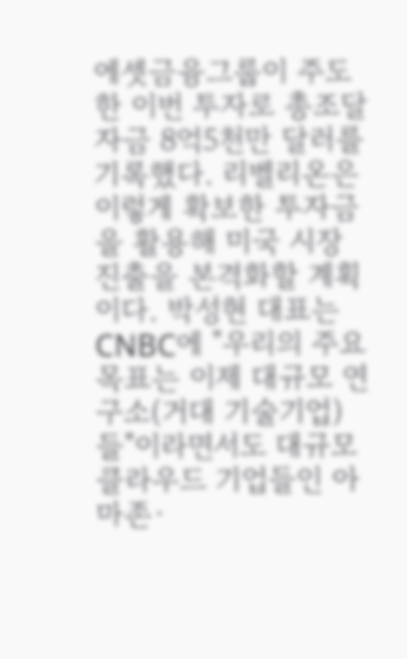에셋금융그룹이 주도한 이번 투자로 총조달자금 8억5천만 달러를 기록했다. 리벨리온은 이렇게 확보한 투자금을 활용해 미국 시장 진출을 본격화할 계획이다. 박성현 대표는 CNBC에 "우리의 주요 목표는 이제 대규모 연구소(거대 기술기업)들"이라면서도 대규모 클라우드 기업들인 아마존·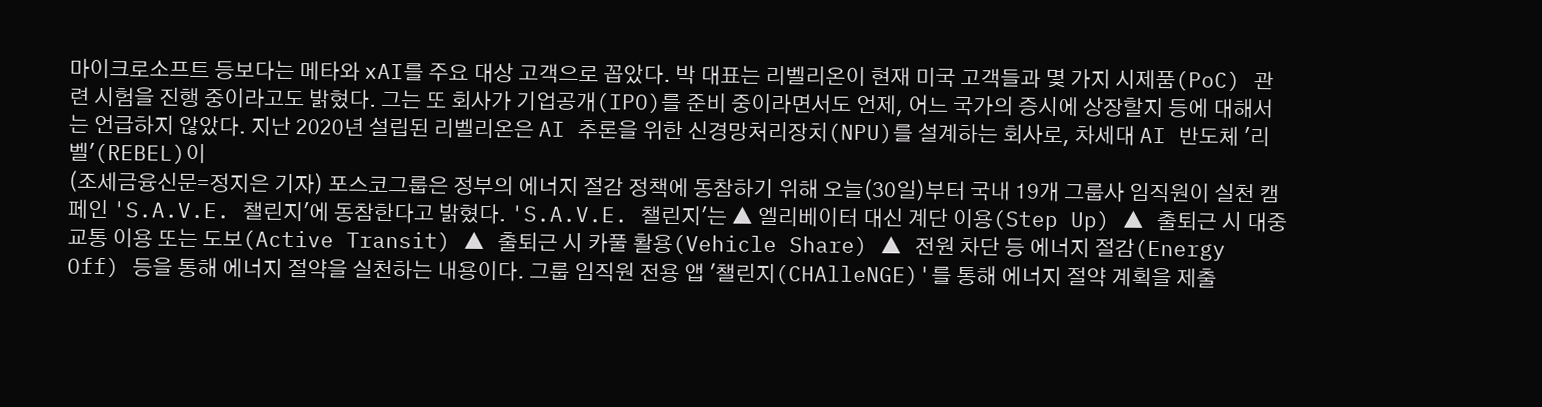마이크로소프트 등보다는 메타와 xAI를 주요 대상 고객으로 꼽았다. 박 대표는 리벨리온이 현재 미국 고객들과 몇 가지 시제품(PoC) 관련 시험을 진행 중이라고도 밝혔다. 그는 또 회사가 기업공개(IPO)를 준비 중이라면서도 언제, 어느 국가의 증시에 상장할지 등에 대해서는 언급하지 않았다. 지난 2020년 설립된 리벨리온은 AI 추론을 위한 신경망처리장치(NPU)를 설계하는 회사로, 차세대 AI 반도체 '리벨'(REBEL)이
(조세금융신문=정지은 기자) 포스코그룹은 정부의 에너지 절감 정책에 동참하기 위해 오늘(30일)부터 국내 19개 그룹사 임직원이 실천 캠페인 'S.A.V.E. 챌린지'에 동참한다고 밝혔다. 'S.A.V.E. 챌린지'는 ▲ 엘리베이터 대신 계단 이용(Step Up) ▲ 출퇴근 시 대중교통 이용 또는 도보(Active Transit) ▲ 출퇴근 시 카풀 활용(Vehicle Share) ▲ 전원 차단 등 에너지 절감(Energy Off) 등을 통해 에너지 절약을 실천하는 내용이다. 그룹 임직원 전용 앱 '챌린지(CHAlleNGE)'를 통해 에너지 절약 계획을 제출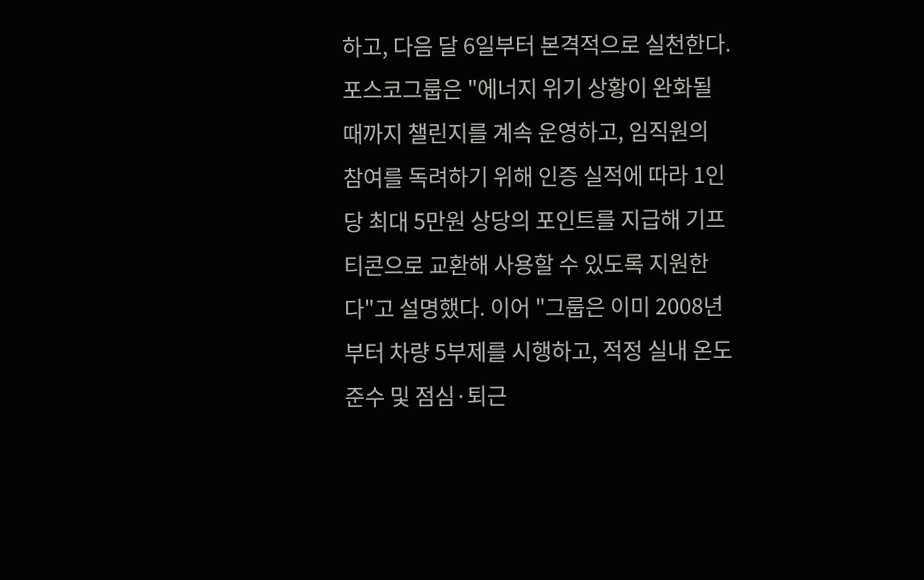하고, 다음 달 6일부터 본격적으로 실천한다. 포스코그룹은 "에너지 위기 상황이 완화될 때까지 챌린지를 계속 운영하고, 임직원의 참여를 독려하기 위해 인증 실적에 따라 1인당 최대 5만원 상당의 포인트를 지급해 기프티콘으로 교환해 사용할 수 있도록 지원한다"고 설명했다. 이어 "그룹은 이미 2008년부터 차량 5부제를 시행하고, 적정 실내 온도 준수 및 점심·퇴근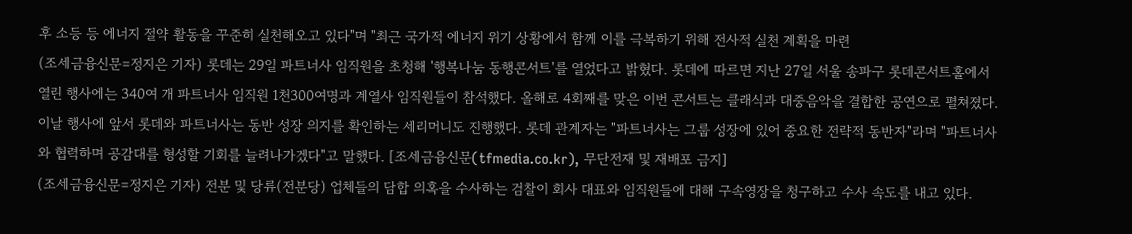후 소등 등 에너지 절약 활동을 꾸준히 실천해오고 있다"며 "최근 국가적 에너지 위기 상황에서 함께 이를 극복하기 위해 전사적 실천 계획을 마련
(조세금융신문=정지은 기자) 롯데는 29일 파트너사 임직원을 초청해 '행복나눔 동행콘서트'를 열었다고 밝혔다. 롯데에 따르면 지난 27일 서울 송파구 롯데콘서트홀에서 열린 행사에는 340여 개 파트너사 임직원 1천300여명과 계열사 임직원들이 참석했다. 올해로 4회째를 맞은 이번 콘서트는 클래식과 대중음악을 결합한 공연으로 펼쳐졌다. 이날 행사에 앞서 롯데와 파트너사는 동반 성장 의지를 확인하는 세리머니도 진행했다. 롯데 관계자는 "파트너사는 그룹 성장에 있어 중요한 전략적 동반자"라며 "파트너사와 협력하며 공감대를 형성할 기회를 늘려나가겠다"고 말했다. [조세금융신문(tfmedia.co.kr), 무단전재 및 재배포 금지]
(조세금융신문=정지은 기자) 전분 및 당류(전분당) 업체들의 담합 의혹을 수사하는 검찰이 회사 대표와 임직원들에 대해 구속영장을 청구하고 수사 속도를 내고 있다.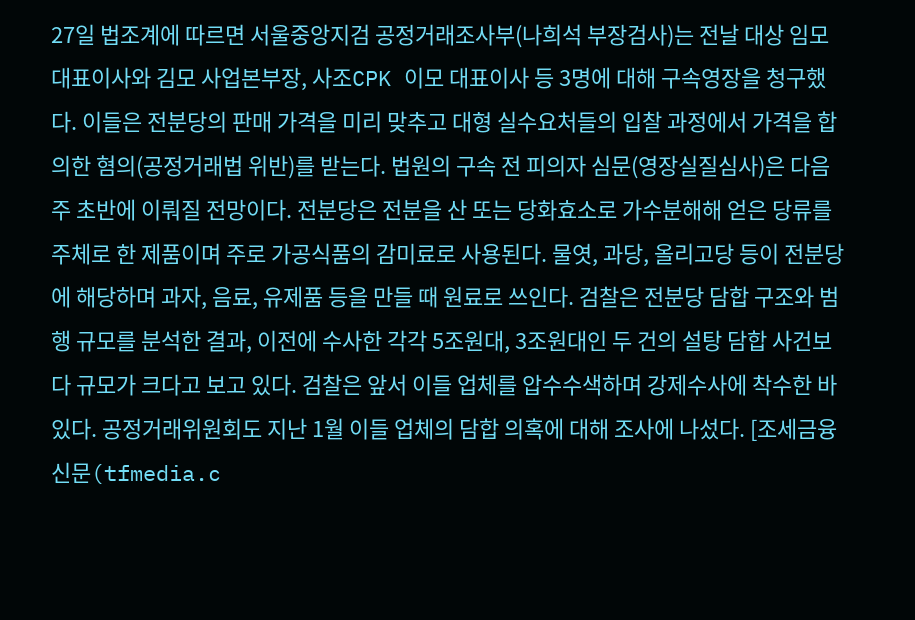27일 법조계에 따르면 서울중앙지검 공정거래조사부(나희석 부장검사)는 전날 대상 임모 대표이사와 김모 사업본부장, 사조CPK 이모 대표이사 등 3명에 대해 구속영장을 청구했다. 이들은 전분당의 판매 가격을 미리 맞추고 대형 실수요처들의 입찰 과정에서 가격을 합의한 혐의(공정거래법 위반)를 받는다. 법원의 구속 전 피의자 심문(영장실질심사)은 다음 주 초반에 이뤄질 전망이다. 전분당은 전분을 산 또는 당화효소로 가수분해해 얻은 당류를 주체로 한 제품이며 주로 가공식품의 감미료로 사용된다. 물엿, 과당, 올리고당 등이 전분당에 해당하며 과자, 음료, 유제품 등을 만들 때 원료로 쓰인다. 검찰은 전분당 담합 구조와 범행 규모를 분석한 결과, 이전에 수사한 각각 5조원대, 3조원대인 두 건의 설탕 담합 사건보다 규모가 크다고 보고 있다. 검찰은 앞서 이들 업체를 압수수색하며 강제수사에 착수한 바 있다. 공정거래위원회도 지난 1월 이들 업체의 담합 의혹에 대해 조사에 나섰다. [조세금융신문(tfmedia.c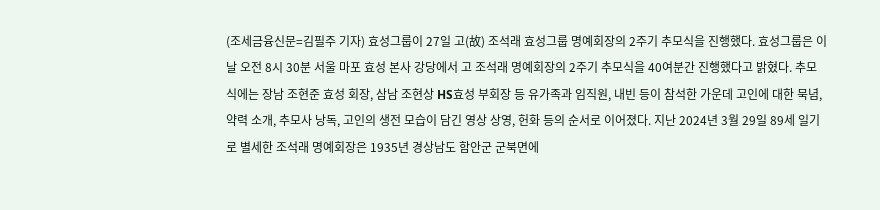(조세금융신문=김필주 기자) 효성그룹이 27일 고(故) 조석래 효성그룹 명예회장의 2주기 추모식을 진행했다. 효성그룹은 이날 오전 8시 30분 서울 마포 효성 본사 강당에서 고 조석래 명예회장의 2주기 추모식을 40여분간 진행했다고 밝혔다. 추모식에는 장남 조현준 효성 회장, 삼남 조현상 HS효성 부회장 등 유가족과 임직원, 내빈 등이 참석한 가운데 고인에 대한 묵념, 약력 소개, 추모사 낭독, 고인의 생전 모습이 담긴 영상 상영, 헌화 등의 순서로 이어졌다. 지난 2024년 3월 29일 89세 일기로 별세한 조석래 명예회장은 1935년 경상남도 함안군 군북면에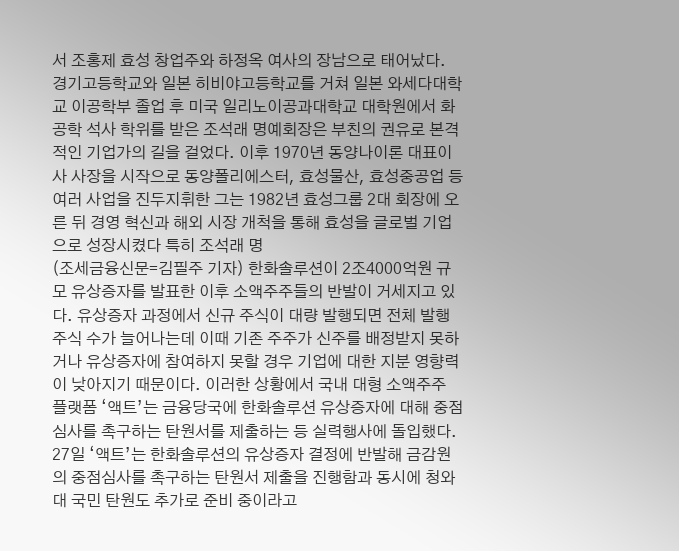서 조홍제 효성 창업주와 하정옥 여사의 장남으로 태어났다. 경기고등학교와 일본 히비야고등학교를 거쳐 일본 와세다대학교 이공학부 졸업 후 미국 일리노이공과대학교 대학원에서 화공학 석사 학위를 받은 조석래 명예회장은 부친의 권유로 본격적인 기업가의 길을 걸었다. 이후 1970년 동양나이론 대표이사 사장을 시작으로 동양폴리에스터, 효성물산, 효성중공업 등 여러 사업을 진두지휘한 그는 1982년 효성그룹 2대 회장에 오른 뒤 경영 혁신과 해외 시장 개척을 통해 효성을 글로벌 기업으로 성장시켰다 특히 조석래 명
(조세금융신문=김필주 기자) 한화솔루션이 2조4000억원 규모 유상증자를 발표한 이후 소액주주들의 반발이 거세지고 있다. 유상증자 과정에서 신규 주식이 대량 발행되면 전체 발행 주식 수가 늘어나는데 이때 기존 주주가 신주를 배정받지 못하거나 유상증자에 참여하지 못할 경우 기업에 대한 지분 영향력이 낮아지기 때문이다. 이러한 상황에서 국내 대형 소액주주 플랫폼 ‘액트’는 금융당국에 한화솔루션 유상증자에 대해 중점심사를 촉구하는 탄원서를 제출하는 등 실력행사에 돌입했다. 27일 ‘액트’는 한화솔루션의 유상증자 결정에 반발해 금감원의 중점심사를 촉구하는 탄원서 제출을 진행함과 동시에 청와대 국민 탄원도 추가로 준비 중이라고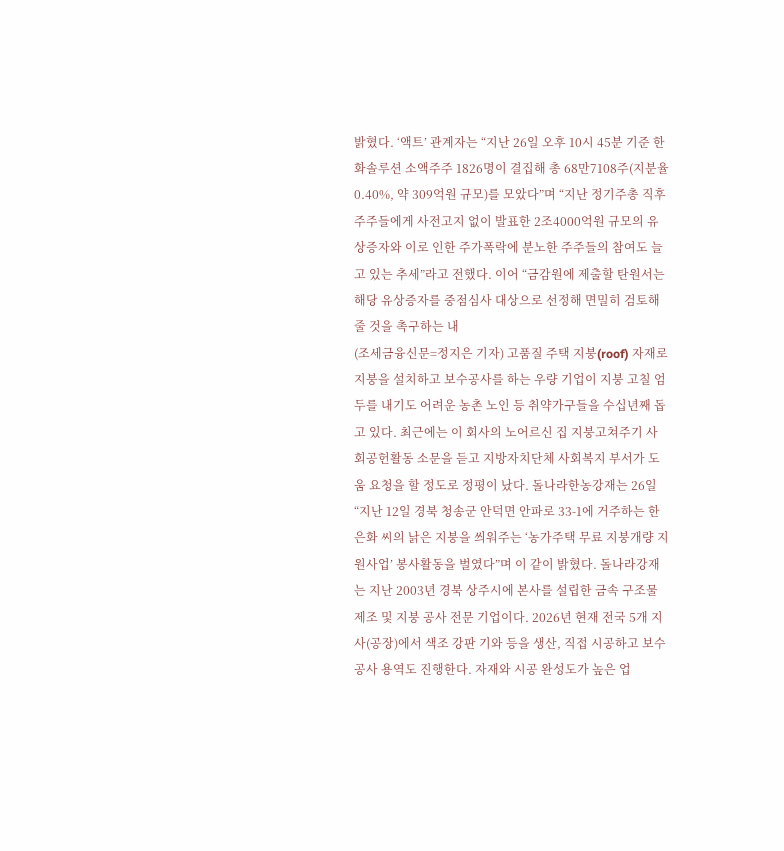밝혔다. ‘액트’ 관계자는 “지난 26일 오후 10시 45분 기준 한화솔루션 소액주주 1826명이 결집해 총 68만7108주(지분율 0.40%, 약 309억원 규모)를 모았다”며 “지난 정기주총 직후 주주들에게 사전고지 없이 발표한 2조4000억원 규모의 유상증자와 이로 인한 주가폭락에 분노한 주주들의 참여도 늘고 있는 추세”라고 전했다. 이어 “금감원에 제출할 탄원서는 해당 유상증자를 중점심사 대상으로 선정해 면밀히 검토해줄 것을 촉구하는 내
(조세금융신문=정지은 기자) 고품질 주택 지붕(roof) 자재로 지붕을 설치하고 보수공사를 하는 우량 기업이 지붕 고칠 엄두를 내기도 어려운 농촌 노인 등 취약가구들을 수십년째 돕고 있다. 최근에는 이 회사의 노어르신 집 지붕고쳐주기 사회공헌활동 소문을 듣고 지방자치단체 사회복지 부서가 도움 요청을 할 정도로 정평이 났다. 돌나라한농강재는 26일 “지난 12일 경북 청송군 안덕면 안파로 33-1에 거주하는 한은화 씨의 낡은 지붕을 씌워주는 ‘농가주택 무료 지붕개량 지원사업’ 봉사활동을 벌였다”며 이 같이 밝혔다. 돌나라강재는 지난 2003년 경북 상주시에 본사를 설립한 금속 구조물 제조 및 지붕 공사 전문 기업이다. 2026년 현재 전국 5개 지사(공장)에서 색조 강판 기와 등을 생산, 직접 시공하고 보수공사 용역도 진행한다. 자재와 시공 완성도가 높은 업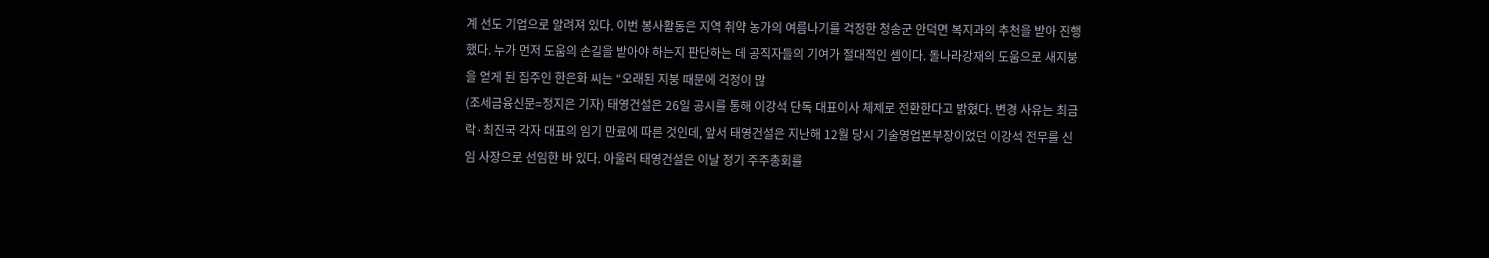계 선도 기업으로 알려져 있다. 이번 봉사활동은 지역 취약 농가의 여름나기를 걱정한 청송군 안덕면 복지과의 추천을 받아 진행했다. 누가 먼저 도움의 손길을 받아야 하는지 판단하는 데 공직자들의 기여가 절대적인 셈이다. 돌나라강재의 도움으로 새지붕을 얻게 된 집주인 한은화 씨는 “오래된 지붕 때문에 걱정이 많
(조세금융신문=정지은 기자) 태영건설은 26일 공시를 통해 이강석 단독 대표이사 체제로 전환한다고 밝혔다. 변경 사유는 최금락·최진국 각자 대표의 임기 만료에 따른 것인데, 앞서 태영건설은 지난해 12월 당시 기술영업본부장이었던 이강석 전무를 신임 사장으로 선임한 바 있다. 아울러 태영건설은 이날 정기 주주총회를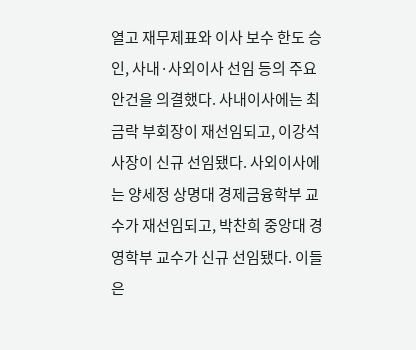열고 재무제표와 이사 보수 한도 승인, 사내·사외이사 선임 등의 주요 안건을 의결했다. 사내이사에는 최금락 부회장이 재선임되고, 이강석 사장이 신규 선임됐다. 사외이사에는 양세정 상명대 경제금융학부 교수가 재선임되고, 박찬희 중앙대 경영학부 교수가 신규 선임됐다. 이들은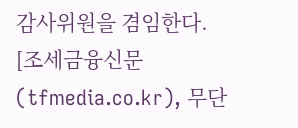감사위원을 겸임한다. [조세금융신문(tfmedia.co.kr), 무단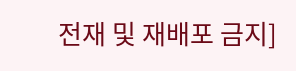전재 및 재배포 금지]